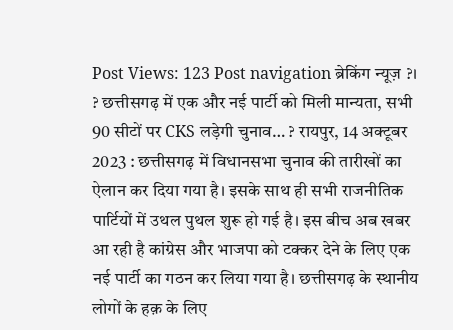Post Views: 123 Post navigation ब्रेकिंग न्यूज़ ?। ? छत्तीसगढ़ में एक और नई पार्टी को मिली मान्यता, सभी 90 सीटों पर CKS लड़ेगी चुनाव… ? रायपुर, 14 अक्टूबर 2023 : छत्तीसगढ़ में विधानसभा चुनाव की तारीखों का ऐलान कर दिया गया है। इसके साथ ही सभी राजनीतिक पार्टियों में उथल पुथल शुरू हो गई है। इस बीच अब खबर आ रही है कांग्रेस और भाजपा को टक्कर देने के लिए एक नई पार्टी का गठन कर लिया गया है। छत्तीसगढ़ के स्थानीय लोगों के हक़ के लिए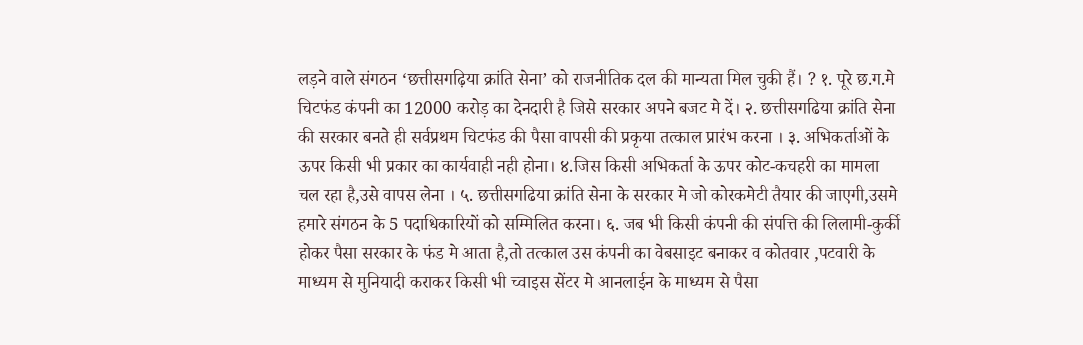लड़ने वाले संगठन ‘छत्तीसगढ़िया क्रांति सेना’ को राजनीतिक दल की मान्यता मिल चुकी हैं। ? १. पूरे छ.ग.मे चिटफंड कंपनी का 12000 करोड़ का देनदारी है जिसे सरकार अपने बजट मे दें। २. छत्तीसगढिया क्रांति सेना की सरकार बनते ही सर्वप्रथम चिटफंड की पैसा वापसी की प्रकृया तत्काल प्रारंभ करना । ३. अभिकर्ताओं के ऊपर किसी भी प्रकार का कार्यवाही नही होना। ४.जिस किसी अभिकर्ता के ऊपर कोट-कचहरी का मामला चल रहा है,उसे वापस लेना । ५. छत्तीसगढिया क्रांति सेना के सरकार मे जो कोरकमेटी तैयार की जाएगी,उसमे हमारे संगठन के 5 पदाधिकारियों को सम्मिलित करना। ६. जब भी किसी कंपनी की संपत्ति की लिलामी-कुर्की होकर पैसा सरकार के फंड मे आता है,तो तत्काल उस कंपनी का वेबसाइट बनाकर व कोतवार ,पटवारी के माध्यम से मुनियादी कराकर किसी भी च्वाइस सेंटर मे आनलाईन के माध्यम से पैसा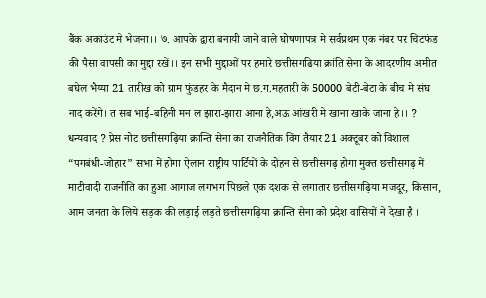बैंक अकाउंट मे भेजना।। ७. आपके द्वारा बनायी जाने वाले घोषणापत्र मे सर्वप्रथम एक नंबर पर चिटफंड की पैसा वापसी का मुद्दा रखें।। इन सभी मुद्दाओं पर हमारे छत्तीसगढिया क्रांति सेना के आदरणीय अमीत बघेल भैय्या 21 तारीख को ग्राम फुंडहर के मैदान मे छ.ग.महतारी के 50000 बेटी-बेटा के बीच मे संघ नाद करेंगे। त सब भाई-बहिनी मन ल झारा-झारा आना हे,अऊ आंखरी मे खाना खाके जाना हे।। ? धन्यवाद ? प्रेस नोट छत्तीसगढ़िया क्रान्ति सेना का राजनैतिक विंग तैयार 21 अक्टूबर को विशाल “पगबंधी-जोहार” सभा में होगा ऐलान राष्ट्रीय पार्टियों के दोहन से छत्तीसगढ़ होगा मुक्त छत्तीसगढ़ में माटीवादी राजनीति का हुआ आगाज लगभग पिछले एक दशक से लगातार छत्तीसगढ़िया मजदूर, किसान, आम जनता के लिये सड़क की लड़ाई लड़ते छत्तीसगढ़िया क्रान्ति सेना को प्रदेश वासियों ने देखा है ।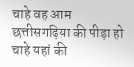चाहे वह आम छत्तीसगढ़िया की पीड़ा हो चाहे यहां की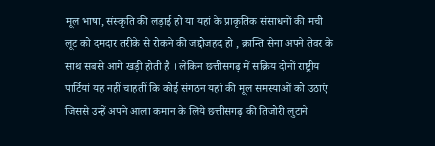मूल भाषा, संस्कृति की लड़ाई हो या यहां के प्राकृतिक संसाधनों की मची लूट को दमदार तरीके से रोकने की जद्दोजहद हो , क्रान्ति सेना अपने तेवर के साथ सबसे आगे खड़ी होती है । लेकिन छत्तीसगढ़ में सक्रिय दोनों राष्ट्रीय पार्टियां यह नहीं चाहतीं कि कोई संगठन यहां की मूल समस्याओं को उठाएं जिससे उन्हें अपने आला कमान के लिये छत्तीसगढ़ की तिजोरी लुटाने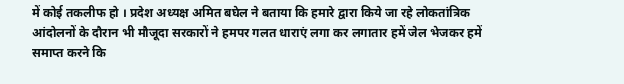में कोई तकलीफ हो । प्रदेश अध्यक्ष अमित बघेल ने बताया कि हमारे द्वारा किये जा रहे लोकतांत्रिक आंदोलनों के दौरान भी मौजूदा सरकारों ने हमपर गलत धाराएं लगा कर लगातार हमें जेल भेजकर हमें समाप्त करने कि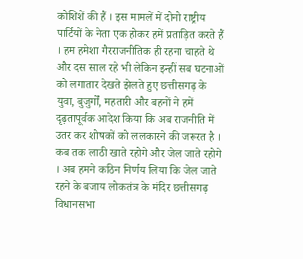कोशिशें की हैं । इस मामलें में दोनो राष्ट्रीय पार्टियों के नेता एक होकर हमें प्रताड़ित करते हैं । हम हमेशा गैरराजनीतिक ही रहना चाहते थे और दस साल रहे भी लेकिन इन्हीं सब घटनाओं को लगातार देखते झेलते हुए छत्तीसगढ़ के युवा, बुजुर्गों, महतारी और बहनों ने हमें दृढ़तापूर्वक आदेश किया कि अब राजनीति में उतर कर शोषकों को ललकारने की जरूरत है । कब तक लाठी खाते रहोगे और जेल जाते रहोगे । अब हमने कठिन निर्णय लिया कि जेल जाते रहने के बजाय लोकतंत्र के मंदिर छत्तीसगढ़ विधानसभा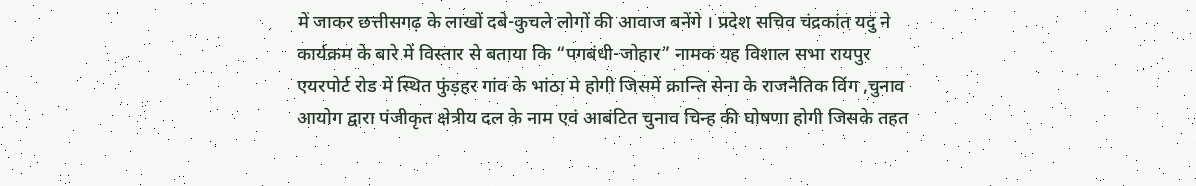में जाकर छत्तीसगढ़ के लाखों दबे-कुचले लोगों की आवाज बनेंगे । प्रदेश सचिव चंद्रकांत यदु ने कार्यक्रम के बारे में विस्तार से बताया कि “पगबंधी-जोहार” नामक यह विशाल सभा रायपुर एयरपोर्ट रोड में स्थित फुंड़हर गांव के भांठा मे होगी जिसमें क्रान्ति सेना के राजनैतिक विंग ,चुनाव आयोग द्वारा पंजीकृत क्षेत्रीय दल के नाम एवं आबंटित चुनाव चिन्ह की घोषणा होगी जिसके तहत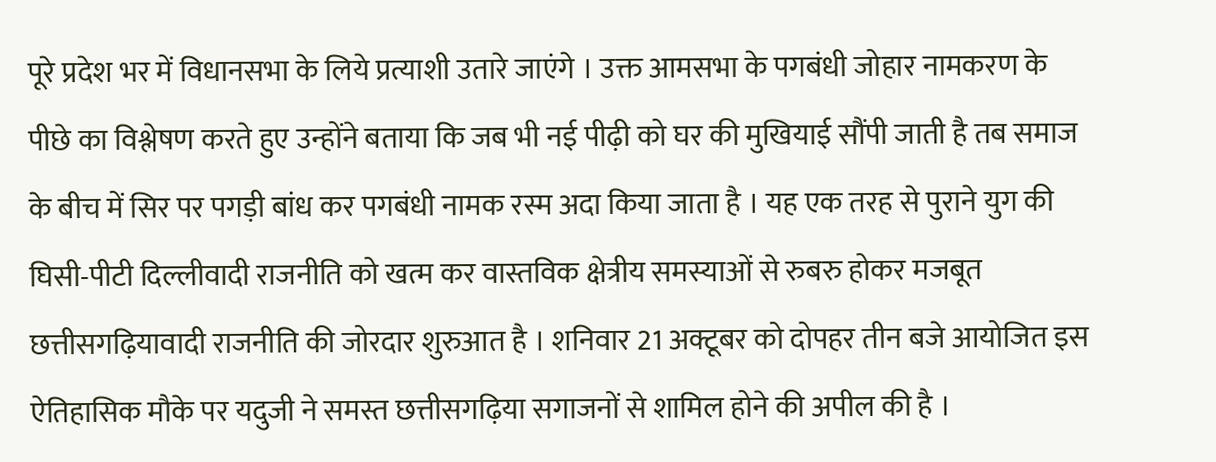पूरे प्रदेश भर में विधानसभा के लिये प्रत्याशी उतारे जाएंगे । उक्त आमसभा के पगबंधी जोहार नामकरण के पीछे का विश्लेषण करते हुए उन्होंने बताया कि जब भी नई पीढ़ी को घर की मुखियाई सौंपी जाती है तब समाज के बीच में सिर पर पगड़ी बांध कर पगबंधी नामक रस्म अदा किया जाता है । यह एक तरह से पुराने युग की घिसी-पीटी दिल्लीवादी राजनीति को खत्म कर वास्तविक क्षेत्रीय समस्याओं से रुबरु होकर मजबूत छत्तीसगढ़ियावादी राजनीति की जोरदार शुरुआत है । शनिवार 21 अक्टूबर को दोपहर तीन बजे आयोजित इस ऐतिहासिक मौके पर यदुजी ने समस्त छत्तीसगढ़िया सगाजनों से शामिल होने की अपील की है ।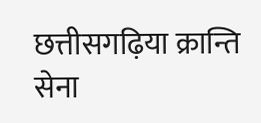छत्तीसगढ़िया क्रान्ति सेना